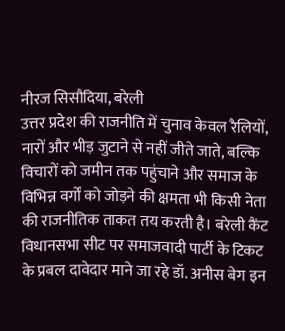नीरज सिसौदिया, बरेली
उत्तर प्रदेश की राजनीति में चुनाव केवल रैलियों, नारों और भीड़ जुटाने से नहीं जीते जाते, बल्कि विचारों को जमीन तक पहुंचाने और समाज के विभिन्न वर्गों को जोड़ने की क्षमता भी किसी नेता की राजनीतिक ताकत तय करती है। बरेली कैंट विधानसभा सीट पर समाजवादी पार्टी के टिकट के प्रबल दावेदार माने जा रहे डॉ. अनीस बेग इन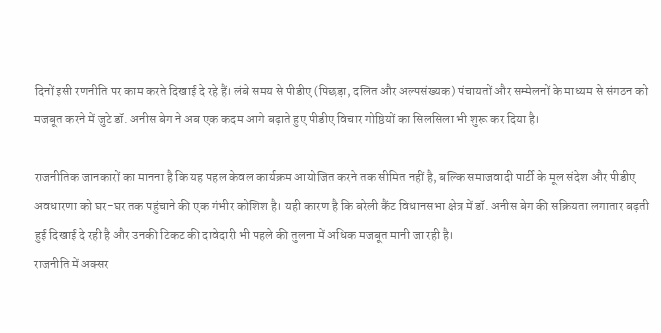दिनों इसी रणनीति पर काम करते दिखाई दे रहे हैं। लंबे समय से पीडीए (पिछड़ा, दलित और अल्पसंख्यक) पंचायतों और सम्मेलनों के माध्यम से संगठन को मजबूत करने में जुटे डॉ. अनीस बेग ने अब एक कदम आगे बढ़ाते हुए पीडीए विचार गोष्ठियों का सिलसिला भी शुरू कर दिया है।

राजनीतिक जानकारों का मानना है कि यह पहल केवल कार्यक्रम आयोजित करने तक सीमित नहीं है, बल्कि समाजवादी पार्टी के मूल संदेश और पीडीए अवधारणा को घर-घर तक पहुंचाने की एक गंभीर कोशिश है। यही कारण है कि बरेली कैंट विधानसभा क्षेत्र में डॉ. अनीस बेग की सक्रियता लगातार बढ़ती हुई दिखाई दे रही है और उनकी टिकट की दावेदारी भी पहले की तुलना में अधिक मजबूत मानी जा रही है।
राजनीति में अक्सर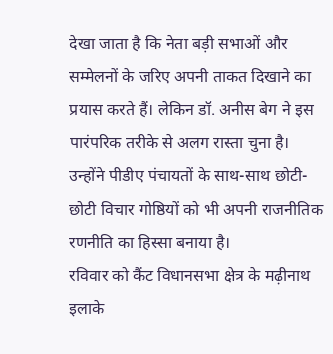देखा जाता है कि नेता बड़ी सभाओं और सम्मेलनों के जरिए अपनी ताकत दिखाने का प्रयास करते हैं। लेकिन डॉ. अनीस बेग ने इस पारंपरिक तरीके से अलग रास्ता चुना है। उन्होंने पीडीए पंचायतों के साथ-साथ छोटी-छोटी विचार गोष्ठियों को भी अपनी राजनीतिक रणनीति का हिस्सा बनाया है।
रविवार को कैंट विधानसभा क्षेत्र के मढ़ीनाथ इलाके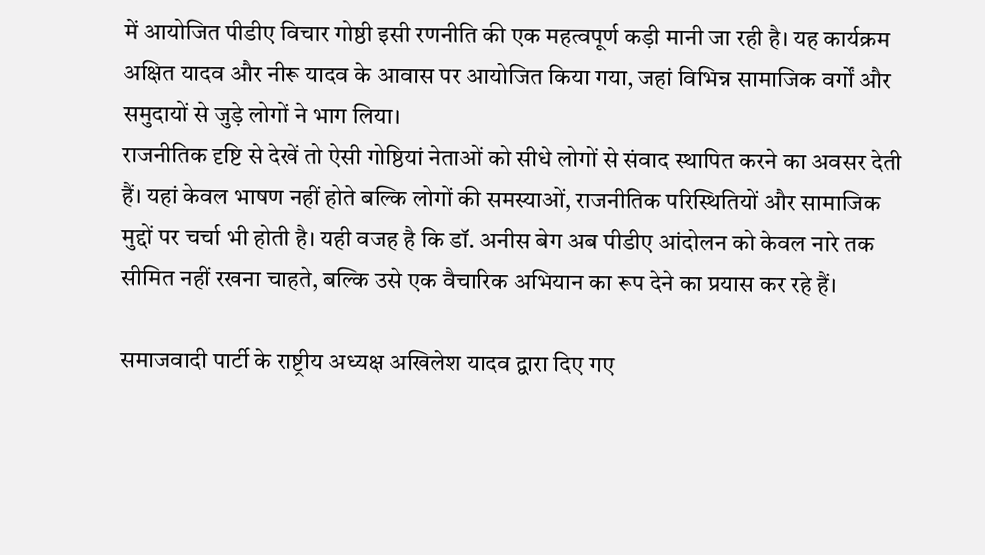में आयोजित पीडीए विचार गोष्ठी इसी रणनीति की एक महत्वपूर्ण कड़ी मानी जा रही है। यह कार्यक्रम अक्षित यादव और नीरू यादव के आवास पर आयोजित किया गया, जहां विभिन्न सामाजिक वर्गों और समुदायों से जुड़े लोगों ने भाग लिया।
राजनीतिक दृष्टि से देखें तो ऐसी गोष्ठियां नेताओं को सीधे लोगों से संवाद स्थापित करने का अवसर देती हैं। यहां केवल भाषण नहीं होते बल्कि लोगों की समस्याओं, राजनीतिक परिस्थितियों और सामाजिक मुद्दों पर चर्चा भी होती है। यही वजह है कि डॉ. अनीस बेग अब पीडीए आंदोलन को केवल नारे तक सीमित नहीं रखना चाहते, बल्कि उसे एक वैचारिक अभियान का रूप देने का प्रयास कर रहे हैं।

समाजवादी पार्टी के राष्ट्रीय अध्यक्ष अखिलेश यादव द्वारा दिए गए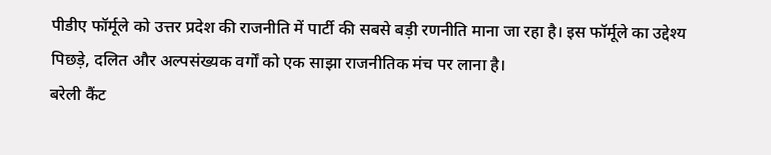पीडीए फॉर्मूले को उत्तर प्रदेश की राजनीति में पार्टी की सबसे बड़ी रणनीति माना जा रहा है। इस फॉर्मूले का उद्देश्य पिछड़े, दलित और अल्पसंख्यक वर्गों को एक साझा राजनीतिक मंच पर लाना है।
बरेली कैंट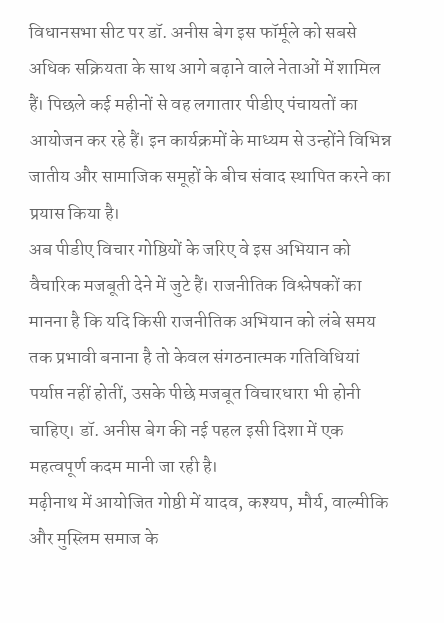विधानसभा सीट पर डॉ. अनीस बेग इस फॉर्मूले को सबसे अधिक सक्रियता के साथ आगे बढ़ाने वाले नेताओं में शामिल हैं। पिछले कई महीनों से वह लगातार पीडीए पंचायतों का आयोजन कर रहे हैं। इन कार्यक्रमों के माध्यम से उन्होंने विभिन्न जातीय और सामाजिक समूहों के बीच संवाद स्थापित करने का प्रयास किया है।
अब पीडीए विचार गोष्ठियों के जरिए वे इस अभियान को वैचारिक मजबूती देने में जुटे हैं। राजनीतिक विश्लेषकों का मानना है कि यदि किसी राजनीतिक अभियान को लंबे समय तक प्रभावी बनाना है तो केवल संगठनात्मक गतिविधियां पर्याप्त नहीं होतीं, उसके पीछे मजबूत विचारधारा भी होनी चाहिए। डॉ. अनीस बेग की नई पहल इसी दिशा में एक महत्वपूर्ण कदम मानी जा रही है।
मढ़ीनाथ में आयोजित गोष्ठी में यादव, कश्यप, मौर्य, वाल्मीकि और मुस्लिम समाज के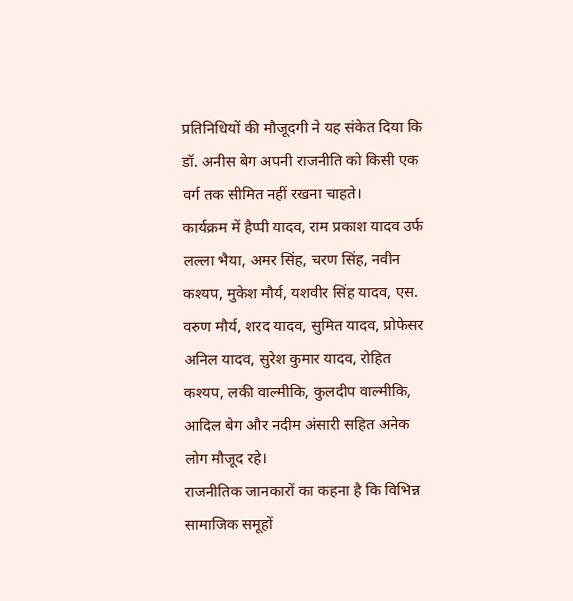प्रतिनिधियों की मौजूदगी ने यह संकेत दिया कि डॉ. अनीस बेग अपनी राजनीति को किसी एक वर्ग तक सीमित नहीं रखना चाहते।
कार्यक्रम में हैप्पी यादव, राम प्रकाश यादव उर्फ लल्ला भैया, अमर सिंह, चरण सिंह, नवीन कश्यप, मुकेश मौर्य, यशवीर सिंह यादव, एस. वरुण मौर्य, शरद यादव, सुमित यादव, प्रोफेसर अनिल यादव, सुरेश कुमार यादव, रोहित कश्यप, लकी वाल्मीकि, कुलदीप वाल्मीकि, आदिल बेग और नदीम अंसारी सहित अनेक लोग मौजूद रहे।
राजनीतिक जानकारों का कहना है कि विभिन्न सामाजिक समूहों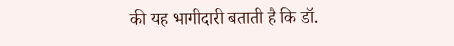की यह भागीदारी बताती है कि डॉ.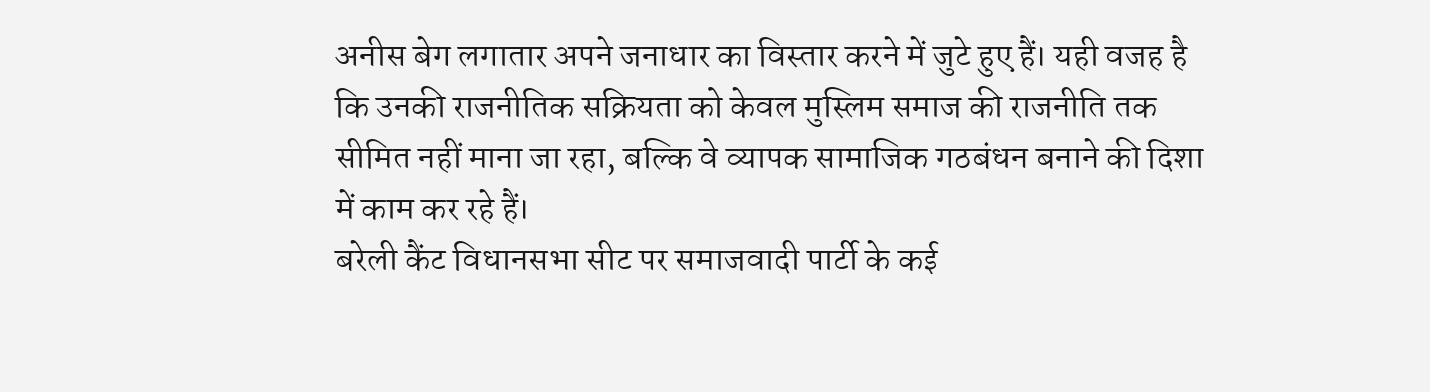अनीस बेग लगातार अपने जनाधार का विस्तार करने में जुटे हुए हैं। यही वजह है कि उनकी राजनीतिक सक्रियता को केवल मुस्लिम समाज की राजनीति तक सीमित नहीं माना जा रहा, बल्कि वे व्यापक सामाजिक गठबंधन बनाने की दिशा में काम कर रहे हैं।
बरेली कैंट विधानसभा सीट पर समाजवादी पार्टी के कई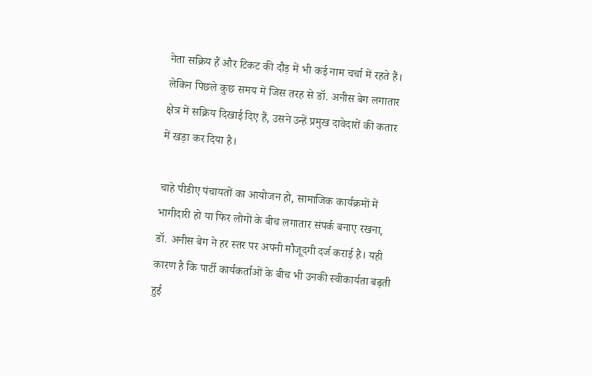नेता सक्रिय हैं और टिकट की दौड़ में भी कई नाम चर्चा में रहते हैं। लेकिन पिछले कुछ समय में जिस तरह से डॉ. अनीस बेग लगातार क्षेत्र में सक्रिय दिखाई दिए हैं, उसने उन्हें प्रमुख दावेदारों की कतार में खड़ा कर दिया है।

चाहे पीडीए पंचायतों का आयोजन हो, सामाजिक कार्यक्रमों में भागीदारी हो या फिर लोगों के बीच लगातार संपर्क बनाए रखना, डॉ. अनीस बेग ने हर स्तर पर अपनी मौजूदगी दर्ज कराई है। यही कारण है कि पार्टी कार्यकर्ताओं के बीच भी उनकी स्वीकार्यता बढ़ती हुई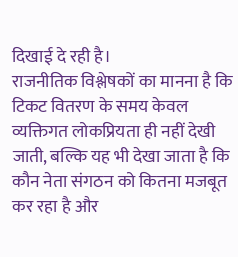दिखाई दे रही है।
राजनीतिक विश्लेषकों का मानना है कि टिकट वितरण के समय केवल व्यक्तिगत लोकप्रियता ही नहीं देखी जाती, बल्कि यह भी देखा जाता है कि कौन नेता संगठन को कितना मजबूत कर रहा है और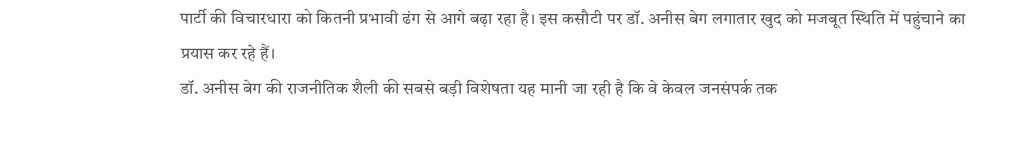पार्टी की विचारधारा को कितनी प्रभावी ढंग से आगे बढ़ा रहा है। इस कसौटी पर डॉ. अनीस बेग लगातार खुद को मजबूत स्थिति में पहुंचाने का प्रयास कर रहे हैं।
डॉ. अनीस बेग की राजनीतिक शैली की सबसे बड़ी विशेषता यह मानी जा रही है कि वे केवल जनसंपर्क तक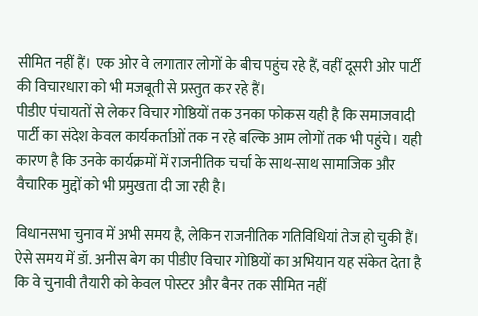सीमित नहीं हैं। एक ओर वे लगातार लोगों के बीच पहुंच रहे हैं, वहीं दूसरी ओर पार्टी की विचारधारा को भी मजबूती से प्रस्तुत कर रहे हैं।
पीडीए पंचायतों से लेकर विचार गोष्ठियों तक उनका फोकस यही है कि समाजवादी पार्टी का संदेश केवल कार्यकर्ताओं तक न रहे बल्कि आम लोगों तक भी पहुंचे। यही कारण है कि उनके कार्यक्रमों में राजनीतिक चर्चा के साथ-साथ सामाजिक और वैचारिक मुद्दों को भी प्रमुखता दी जा रही है।

विधानसभा चुनाव में अभी समय है, लेकिन राजनीतिक गतिविधियां तेज हो चुकी हैं। ऐसे समय में डॉ. अनीस बेग का पीडीए विचार गोष्ठियों का अभियान यह संकेत देता है कि वे चुनावी तैयारी को केवल पोस्टर और बैनर तक सीमित नहीं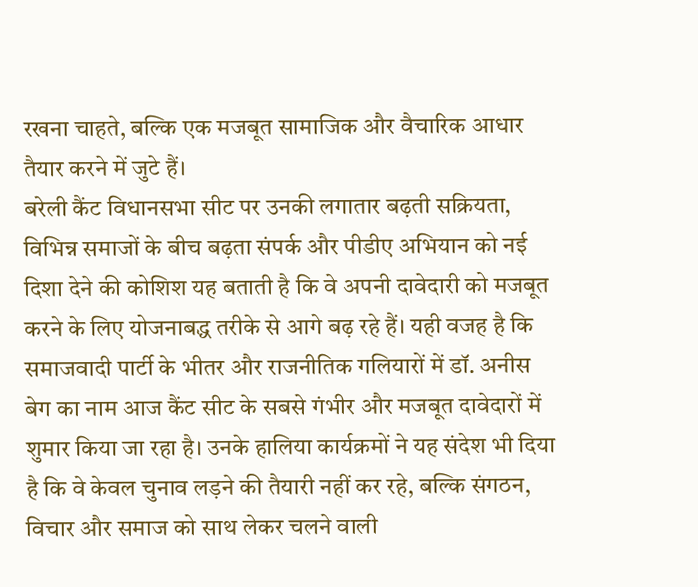रखना चाहते, बल्कि एक मजबूत सामाजिक और वैचारिक आधार तैयार करने में जुटे हैं।
बरेली कैंट विधानसभा सीट पर उनकी लगातार बढ़ती सक्रियता, विभिन्न समाजों के बीच बढ़ता संपर्क और पीडीए अभियान को नई दिशा देने की कोशिश यह बताती है कि वे अपनी दावेदारी को मजबूत करने के लिए योजनाबद्ध तरीके से आगे बढ़ रहे हैं। यही वजह है कि समाजवादी पार्टी के भीतर और राजनीतिक गलियारों में डॉ. अनीस बेग का नाम आज कैंट सीट के सबसे गंभीर और मजबूत दावेदारों में शुमार किया जा रहा है। उनके हालिया कार्यक्रमों ने यह संदेश भी दिया है कि वे केवल चुनाव लड़ने की तैयारी नहीं कर रहे, बल्कि संगठन, विचार और समाज को साथ लेकर चलने वाली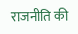राजनीति की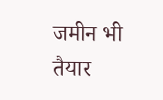जमीन भी तैयार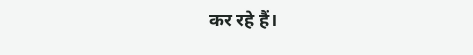कर रहे हैं।